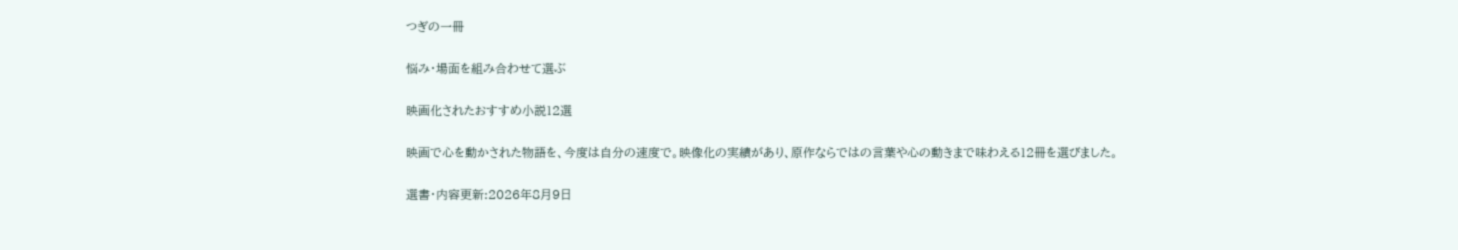つぎの一冊

悩み・場面を組み合わせて選ぶ

映画化されたおすすめ小説12選

映画で心を動かされた物語を、今度は自分の速度で。映像化の実績があり、原作ならではの言葉や心の動きまで味わえる12冊を選びました。

選書・内容更新:2026年8月9日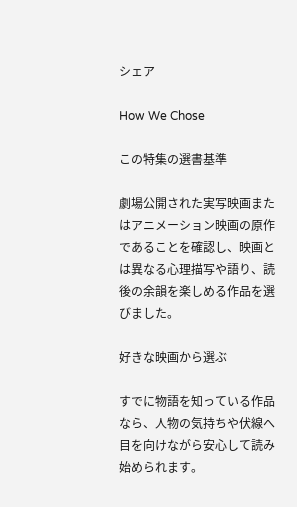シェア

How We Chose

この特集の選書基準

劇場公開された実写映画またはアニメーション映画の原作であることを確認し、映画とは異なる心理描写や語り、読後の余韻を楽しめる作品を選びました。

好きな映画から選ぶ

すでに物語を知っている作品なら、人物の気持ちや伏線へ目を向けながら安心して読み始められます。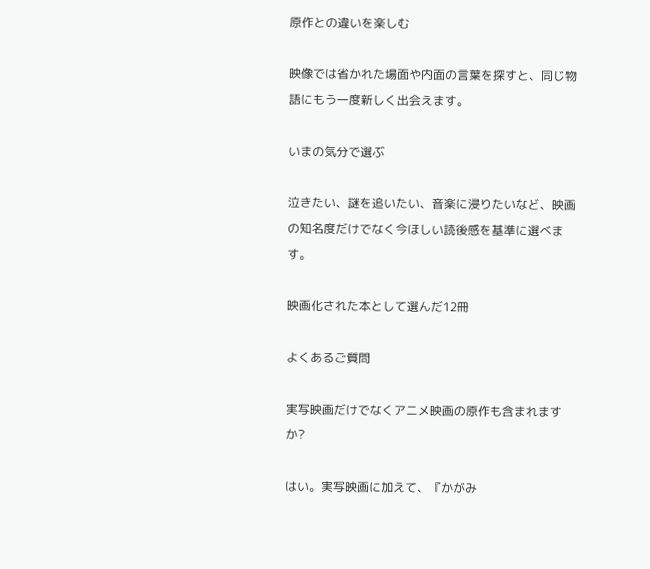原作との違いを楽しむ

映像では省かれた場面や内面の言葉を探すと、同じ物語にもう一度新しく出会えます。

いまの気分で選ぶ

泣きたい、謎を追いたい、音楽に浸りたいなど、映画の知名度だけでなく今ほしい読後感を基準に選べます。

映画化された本として選んだ12冊

よくあるご質問

実写映画だけでなくアニメ映画の原作も含まれますか?

はい。実写映画に加えて、『かがみ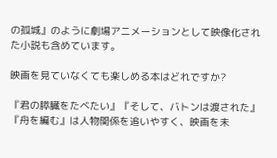の孤城』のように劇場アニメーションとして映像化された小説も含めています。

映画を見ていなくても楽しめる本はどれですか?

『君の膵臓をたべたい』『そして、バトンは渡された』『舟を編む』は人物関係を追いやすく、映画を未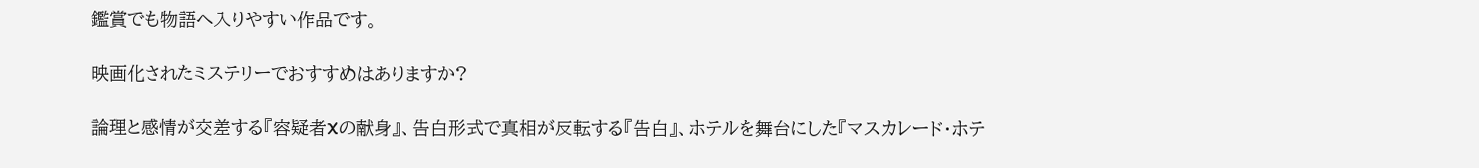鑑賞でも物語へ入りやすい作品です。

映画化されたミステリーでおすすめはありますか?

論理と感情が交差する『容疑者Xの献身』、告白形式で真相が反転する『告白』、ホテルを舞台にした『マスカレード・ホテ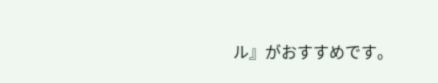ル』がおすすめです。